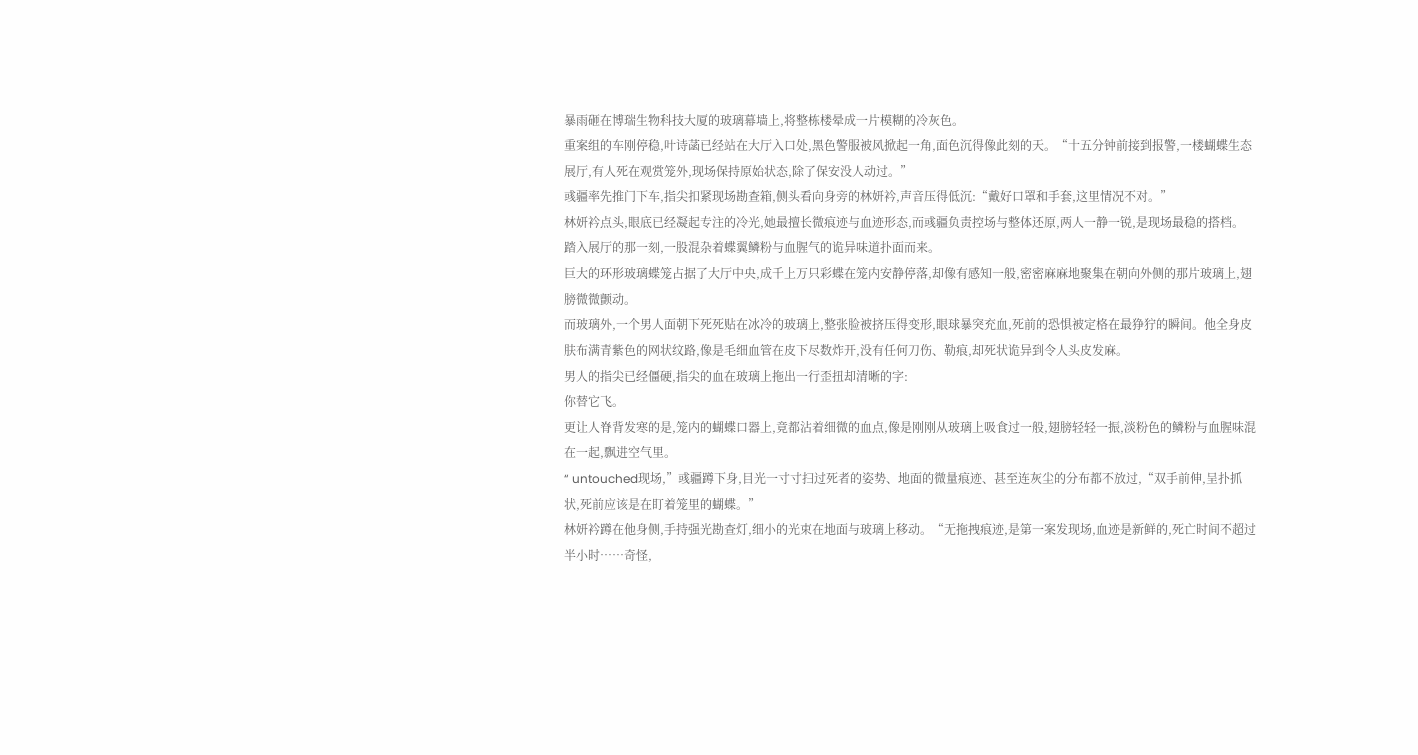暴雨砸在博瑞生物科技大厦的玻璃幕墙上,将整栋楼晕成一片模糊的冷灰色。
重案组的车刚停稳,叶诗菡已经站在大厅入口处,黑色警服被风掀起一角,面色沉得像此刻的天。“十五分钟前接到报警,一楼蝴蝶生态展厅,有人死在观赏笼外,现场保持原始状态,除了保安没人动过。”
彧疆率先推门下车,指尖扣紧现场勘查箱,侧头看向身旁的林妍衿,声音压得低沉:“戴好口罩和手套,这里情况不对。”
林妍衿点头,眼底已经凝起专注的冷光,她最擅长微痕迹与血迹形态,而彧疆负责控场与整体还原,两人一静一锐,是现场最稳的搭档。
踏入展厅的那一刻,一股混杂着蝶翼鳞粉与血腥气的诡异味道扑面而来。
巨大的环形玻璃蝶笼占据了大厅中央,成千上万只彩蝶在笼内安静停落,却像有感知一般,密密麻麻地聚集在朝向外侧的那片玻璃上,翅膀微微颤动。
而玻璃外,一个男人面朝下死死贴在冰冷的玻璃上,整张脸被挤压得变形,眼球暴突充血,死前的恐惧被定格在最狰狞的瞬间。他全身皮肤布满青紫色的网状纹路,像是毛细血管在皮下尽数炸开,没有任何刀伤、勒痕,却死状诡异到令人头皮发麻。
男人的指尖已经僵硬,指尖的血在玻璃上拖出一行歪扭却清晰的字:
你替它飞。
更让人脊背发寒的是,笼内的蝴蝶口器上,竟都沾着细微的血点,像是刚刚从玻璃上吸食过一般,翅膀轻轻一振,淡粉色的鳞粉与血腥味混在一起,飘进空气里。
“ untouched现场,”彧疆蹲下身,目光一寸寸扫过死者的姿势、地面的微量痕迹、甚至连灰尘的分布都不放过,“双手前伸,呈扑抓状,死前应该是在盯着笼里的蝴蝶。”
林妍衿蹲在他身侧,手持强光勘查灯,细小的光束在地面与玻璃上移动。“无拖拽痕迹,是第一案发现场,血迹是新鲜的,死亡时间不超过半小时……奇怪,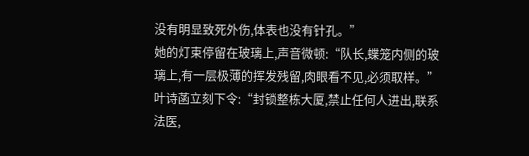没有明显致死外伤,体表也没有针孔。”
她的灯束停留在玻璃上,声音微顿:“队长,蝶笼内侧的玻璃上,有一层极薄的挥发残留,肉眼看不见,必须取样。”
叶诗菡立刻下令:“封锁整栋大厦,禁止任何人进出,联系法医,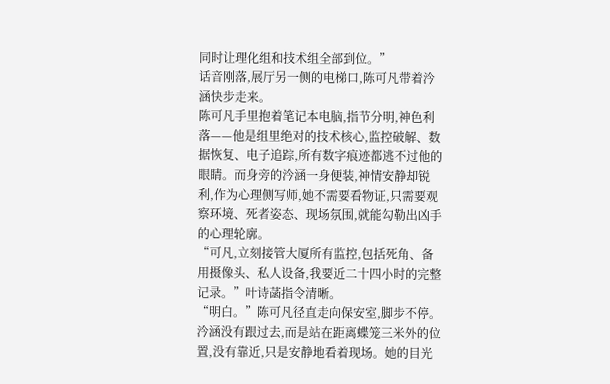同时让理化组和技术组全部到位。”
话音刚落,展厅另一侧的电梯口,陈可凡带着汵涵快步走来。
陈可凡手里抱着笔记本电脑,指节分明,神色利落——他是组里绝对的技术核心,监控破解、数据恢复、电子追踪,所有数字痕迹都逃不过他的眼睛。而身旁的汵涵一身便装,神情安静却锐利,作为心理侧写师,她不需要看物证,只需要观察环境、死者姿态、现场氛围,就能勾勒出凶手的心理轮廓。
“可凡,立刻接管大厦所有监控,包括死角、备用摄像头、私人设备,我要近二十四小时的完整记录。”叶诗菡指令清晰。
“明白。”陈可凡径直走向保安室,脚步不停。
汵涵没有跟过去,而是站在距离蝶笼三米外的位置,没有靠近,只是安静地看着现场。她的目光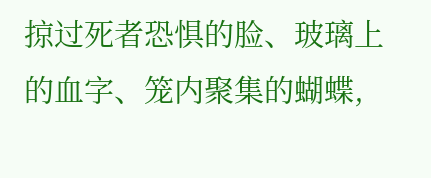掠过死者恐惧的脸、玻璃上的血字、笼内聚集的蝴蝶,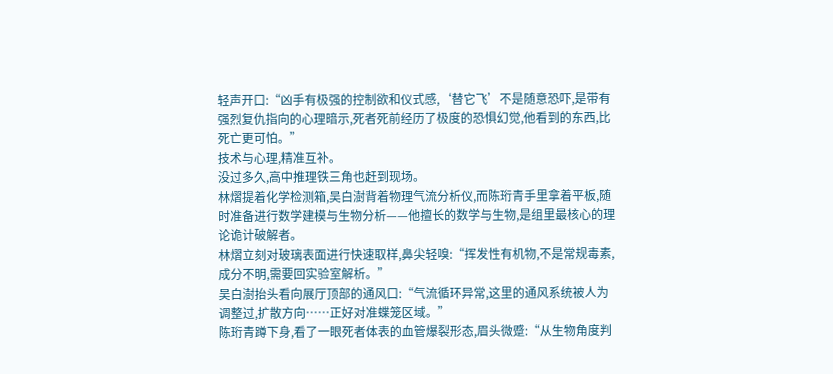轻声开口:“凶手有极强的控制欲和仪式感,‘替它飞’不是随意恐吓,是带有强烈复仇指向的心理暗示,死者死前经历了极度的恐惧幻觉,他看到的东西,比死亡更可怕。”
技术与心理,精准互补。
没过多久,高中推理铁三角也赶到现场。
林熠提着化学检测箱,吴白澍背着物理气流分析仪,而陈珩青手里拿着平板,随时准备进行数学建模与生物分析——他擅长的数学与生物,是组里最核心的理论诡计破解者。
林熠立刻对玻璃表面进行快速取样,鼻尖轻嗅:“挥发性有机物,不是常规毒素,成分不明,需要回实验室解析。”
吴白澍抬头看向展厅顶部的通风口:“气流循环异常,这里的通风系统被人为调整过,扩散方向……正好对准蝶笼区域。”
陈珩青蹲下身,看了一眼死者体表的血管爆裂形态,眉头微蹙:“从生物角度判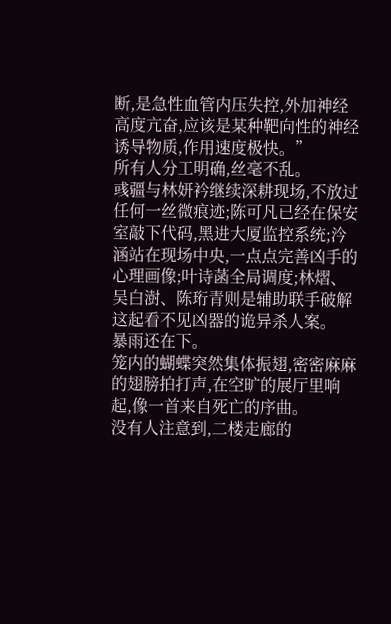断,是急性血管内压失控,外加神经高度亢奋,应该是某种靶向性的神经诱导物质,作用速度极快。”
所有人分工明确,丝毫不乱。
彧疆与林妍衿继续深耕现场,不放过任何一丝微痕迹;陈可凡已经在保安室敲下代码,黑进大厦监控系统;汵涵站在现场中央,一点点完善凶手的心理画像;叶诗菡全局调度;林熠、吴白澍、陈珩青则是辅助联手破解这起看不见凶器的诡异杀人案。
暴雨还在下。
笼内的蝴蝶突然集体振翅,密密麻麻的翅膀拍打声,在空旷的展厅里响起,像一首来自死亡的序曲。
没有人注意到,二楼走廊的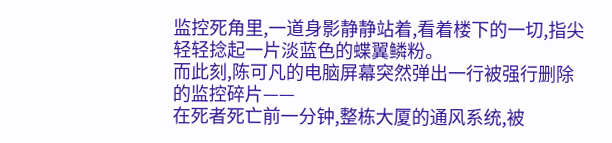监控死角里,一道身影静静站着,看着楼下的一切,指尖轻轻捻起一片淡蓝色的蝶翼鳞粉。
而此刻,陈可凡的电脑屏幕突然弹出一行被强行删除的监控碎片——
在死者死亡前一分钟,整栋大厦的通风系统,被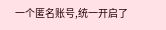一个匿名账号,统一开启了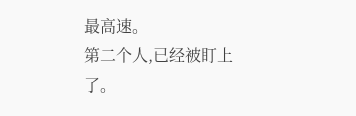最高速。
第二个人,已经被盯上了。